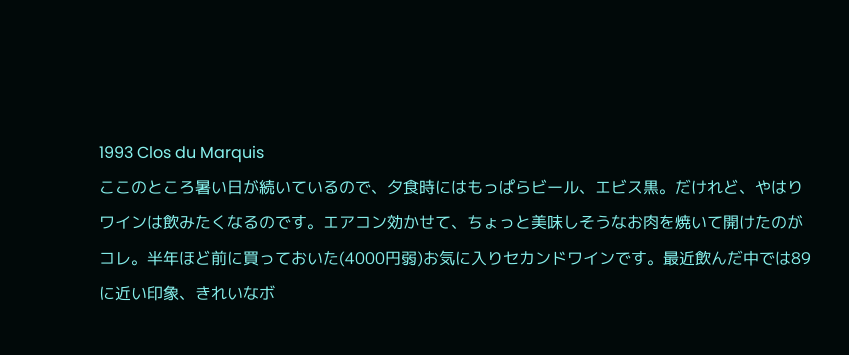1993 Clos du Marquis
ここのところ暑い日が続いているので、夕食時にはもっぱらビール、エビス黒。だけれど、やはりワインは飲みたくなるのです。エアコン効かせて、ちょっと美味しそうなお肉を焼いて開けたのがコレ。半年ほど前に買っておいた(4000円弱)お気に入りセカンドワインです。最近飲んだ中では89に近い印象、きれいなボ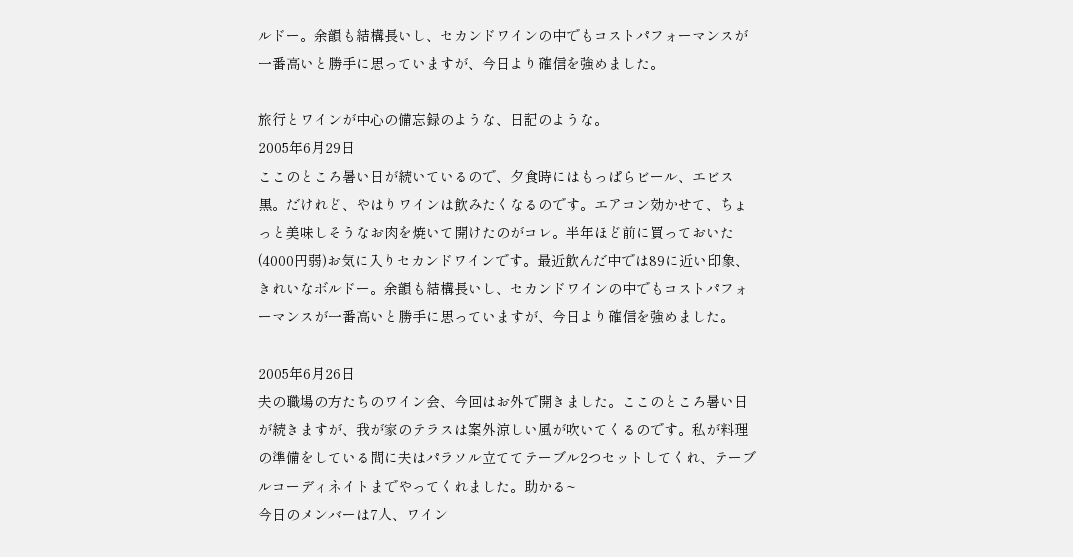ルドー。余韻も結構長いし、セカンドワインの中でもコストパフォーマンスが一番高いと勝手に思っていますが、今日より確信を強めました。

旅行とワインが中心の備忘録のような、日記のような。
2005年6月29日
ここのところ暑い日が続いているので、夕食時にはもっぱらビール、エビス黒。だけれど、やはりワインは飲みたくなるのです。エアコン効かせて、ちょっと美味しそうなお肉を焼いて開けたのがコレ。半年ほど前に買っておいた(4000円弱)お気に入りセカンドワインです。最近飲んだ中では89に近い印象、きれいなボルドー。余韻も結構長いし、セカンドワインの中でもコストパフォーマンスが一番高いと勝手に思っていますが、今日より確信を強めました。

2005年6月26日
夫の職場の方たちのワイン会、今回はお外で開きました。ここのところ暑い日が続きますが、我が家のテラスは案外涼しい風が吹いてくるのです。私が料理の準備をしている間に夫はパラソル立ててテーブル2つセットしてくれ、テーブルコーディネイトまでやってくれました。助かる~
今日のメンバーは7人、ワイン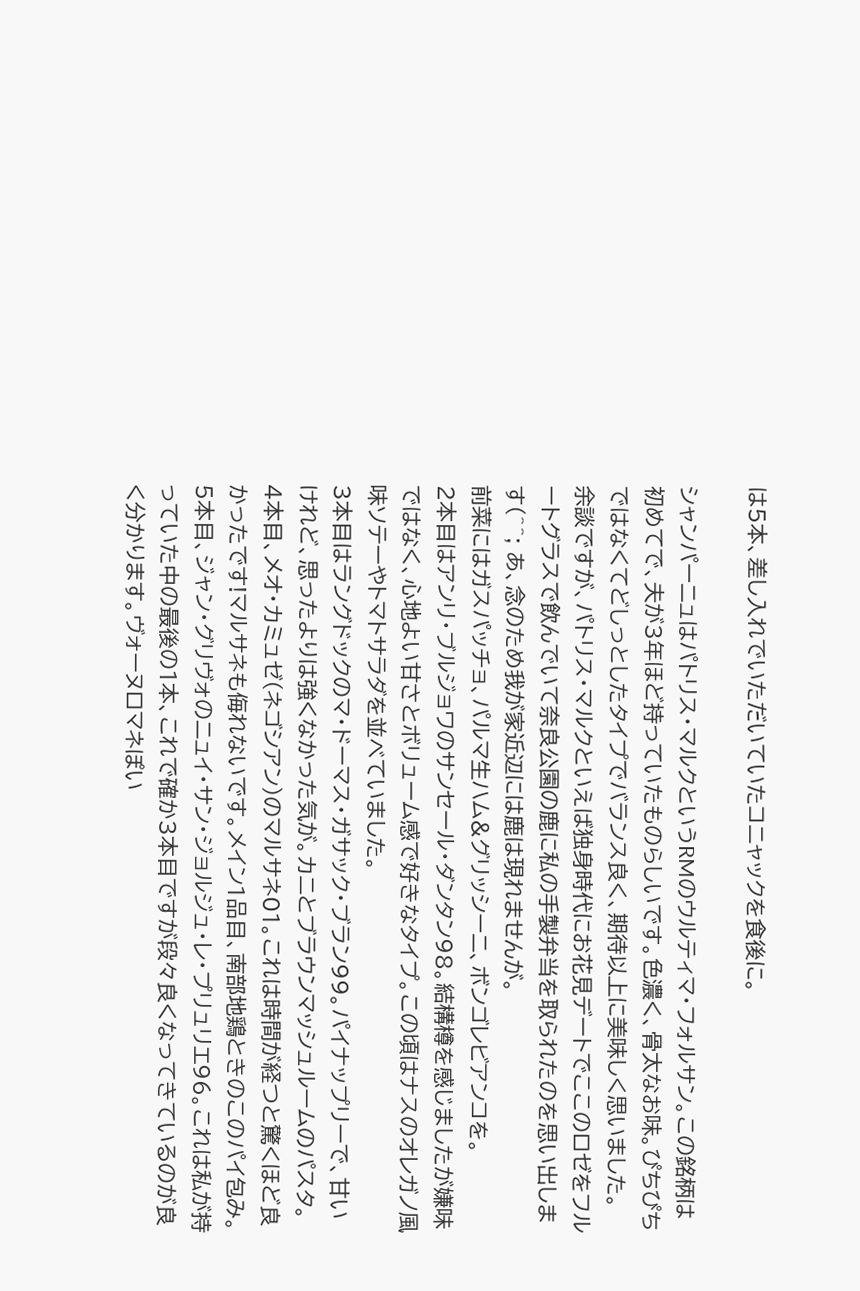は5本、差し入れでいただいていたコニャックを食後に。

シャンパーニュはパトリス・マルクというRMのウルティマ・フォルサン。この銘柄は初めてで、夫が3年ほど持っていたものらしいです。色濃く、骨太なお味。ぴちぴちではなくてどしっとしたタイプでバランス良く、期待以上に美味しく思いました。
余談ですが、パトリス・マルクといえば独身時代にお花見デートでここのロゼをフルートグラスで飲んでいて奈良公園の鹿に私の手製弁当を取られたのを思い出します(^^; あ、念のため我が家近辺には鹿は現れませんが。
前菜にはガスパッチョ、パルマ生ハム&グリッシーニ、ボンゴレビアンコを。
2本目はアンリ・ブルジョワのサンセール・ダンタン98。結構樽を感じましたが嫌味ではなく、心地よい甘さとボリューム感で好きなタイプ。この頃はナスのオレガノ風味ソテーやトマトサラダを並べていました。
3本目はラングドックのマ・ドーマス・ガサック・ブラン99。パイナップリーで、甘いけれど、思ったよりは強くなかった気が。カニとブラウンマッシュルームのパスタ。
4本目、メオ・カミュゼ(ネゴシアン)のマルサネ01。これは時間が経つと驚くほど良かったです!マルサネも侮れないです。メイン1品目、南部地鶏ときのこのパイ包み。
5本目、ジャン・グリヴォのニュイ・サン・ジョルジュ・レ・プリュリエ96。これは私が持っていた中の最後の1本、これで確か3本目ですが段々良くなってきているのが良く分かります。ヴォーヌロマネぽい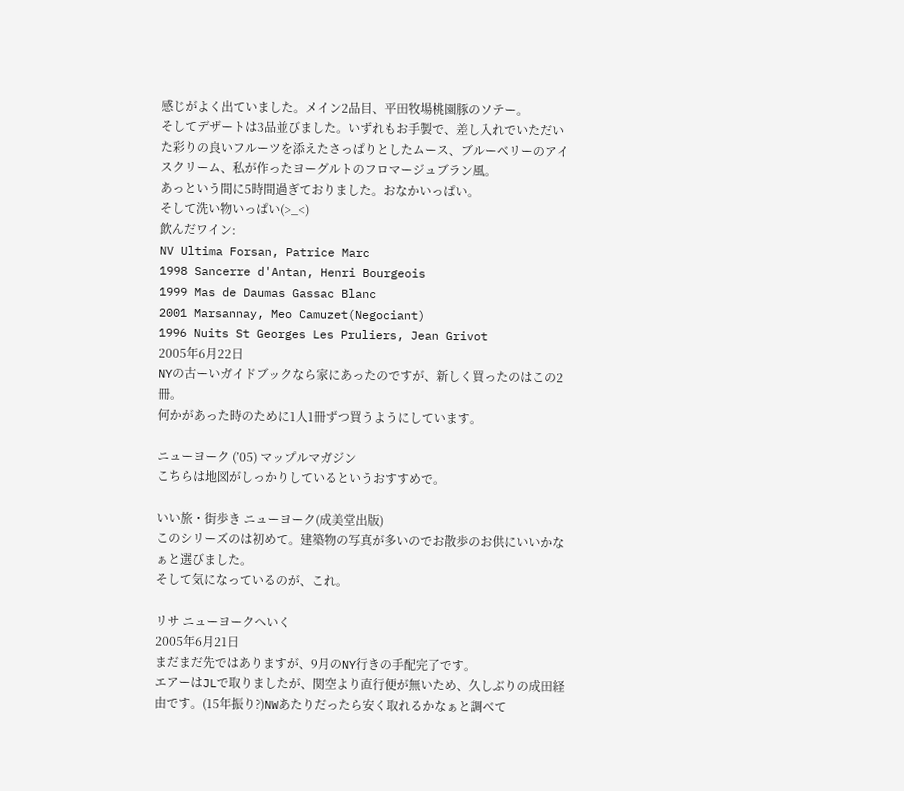感じがよく出ていました。メイン2品目、平田牧場桃園豚のソテー。
そしてデザートは3品並びました。いずれもお手製で、差し入れでいただいた彩りの良いフルーツを添えたさっぱりとしたムース、ブルーベリーのアイスクリーム、私が作ったヨーグルトのフロマージュブラン風。
あっという間に5時間過ぎておりました。おなかいっぱい。
そして洗い物いっぱい(>_<)
飲んだワイン:
NV Ultima Forsan, Patrice Marc
1998 Sancerre d'Antan, Henri Bourgeois
1999 Mas de Daumas Gassac Blanc
2001 Marsannay, Meo Camuzet(Negociant)
1996 Nuits St Georges Les Pruliers, Jean Grivot
2005年6月22日
NYの古ーいガイドブックなら家にあったのですが、新しく買ったのはこの2冊。
何かがあった時のために1人1冊ずつ買うようにしています。

ニューヨーク (’05) マップルマガジン
こちらは地図がしっかりしているというおすすめで。

いい旅・街歩き ニューヨーク(成美堂出版)
このシリーズのは初めて。建築物の写真が多いのでお散歩のお供にいいかなぁと選びました。
そして気になっているのが、これ。

リサ ニューヨークへいく
2005年6月21日
まだまだ先ではありますが、9月のNY行きの手配完了です。
エアーはJLで取りましたが、関空より直行便が無いため、久しぶりの成田経由です。(15年振り?)NWあたりだったら安く取れるかなぁと調べて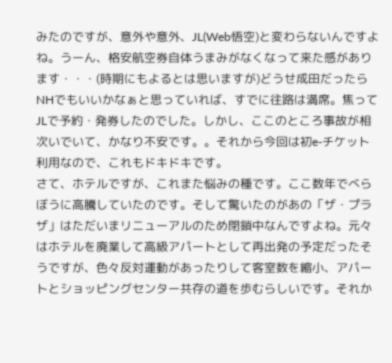みたのですが、意外や意外、JL(Web悟空)と変わらないんですよね。うーん、格安航空券自体うまみがなくなって来た感があります・・・(時期にもよるとは思いますが)どうせ成田だったらNHでもいいかなぁと思っていれば、すでに往路は満席。焦ってJLで予約・発券したのでした。しかし、ここのところ事故が相次いでいて、かなり不安です。。それから今回は初e-チケット利用なので、これもドキドキです。
さて、ホテルですが、これまた悩みの種です。ここ数年でべらぼうに高騰していたのです。そして驚いたのがあの「ザ・プラザ」はただいまリニューアルのため閉鎖中なんですよね。元々はホテルを廃業して高級アパートとして再出発の予定だったそうですが、色々反対運動があったりして客室数を縮小、アパートとショッピングセンター共存の道を歩むらしいです。それか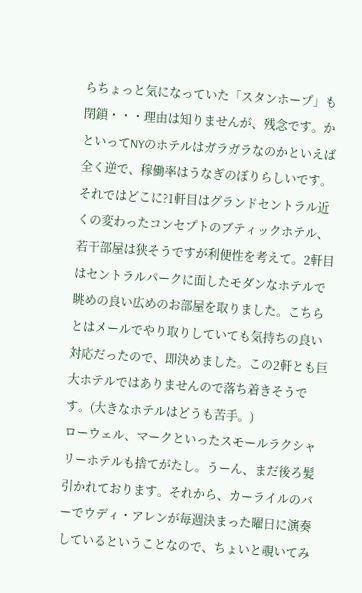らちょっと気になっていた「スタンホープ」も閉鎖・・・理由は知りませんが、残念です。かといってNYのホテルはガラガラなのかといえば全く逆で、稼働率はうなぎのぼりらしいです。
それではどこに?1軒目はグランドセントラル近くの変わったコンセプトのブティックホテル、若干部屋は狭そうですが利便性を考えて。2軒目はセントラルパークに面したモダンなホテルで眺めの良い広めのお部屋を取りました。こちらとはメールでやり取りしていても気持ちの良い対応だったので、即決めました。この2軒とも巨大ホテルではありませんので落ち着きそうです。(大きなホテルはどうも苦手。)
ローウェル、マークといったスモールラクシャリーホテルも捨てがたし。うーん、まだ後ろ髪引かれております。それから、カーライルのバーでウディ・アレンが毎週決まった曜日に演奏しているということなので、ちょいと覗いてみ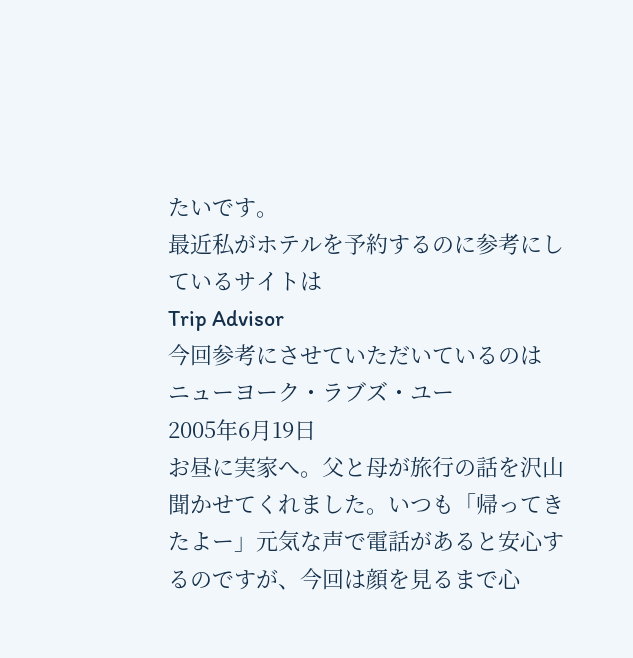たいです。
最近私がホテルを予約するのに参考にしているサイトは
Trip Advisor
今回参考にさせていただいているのは
ニューヨーク・ラブズ・ユー
2005年6月19日
お昼に実家へ。父と母が旅行の話を沢山聞かせてくれました。いつも「帰ってきたよー」元気な声で電話があると安心するのですが、今回は顔を見るまで心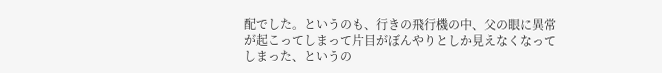配でした。というのも、行きの飛行機の中、父の眼に異常が起こってしまって片目がぼんやりとしか見えなくなってしまった、というの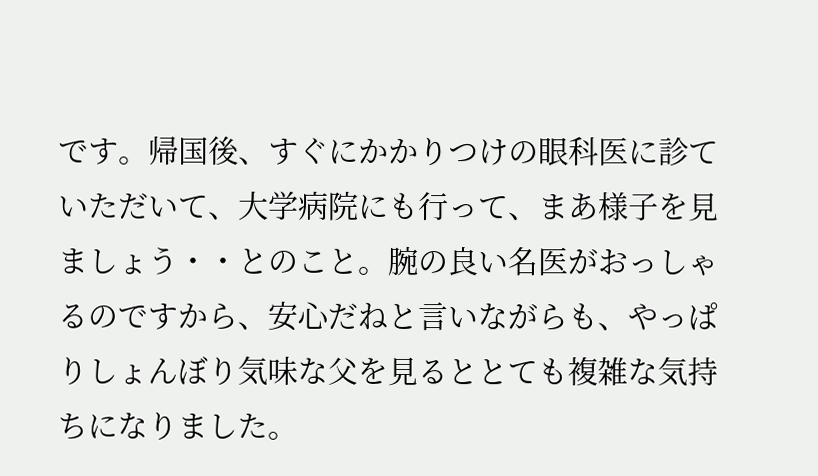です。帰国後、すぐにかかりつけの眼科医に診ていただいて、大学病院にも行って、まあ様子を見ましょう・・とのこと。腕の良い名医がおっしゃるのですから、安心だねと言いながらも、やっぱりしょんぼり気味な父を見るととても複雑な気持ちになりました。